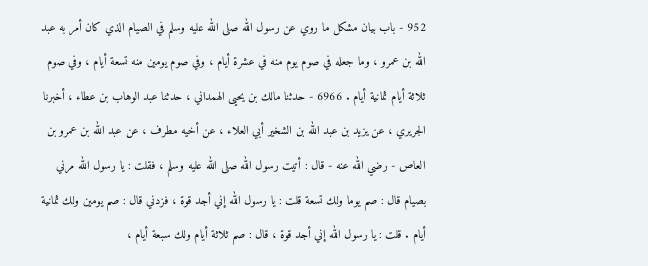952 - باب بيان مشكل ما روي عن رسول الله صلى الله عليه وسلم في الصيام الذي كان أمر به عبد الله بن عمرو ، وما جعله في صوم يوم منه في عشرة أيام ، وفي صوم يومين منه تسعة أيام ، وفي صوم ثلاثة أيام ثمانية أيام . 6966 - حدثنا مالك بن يحيى الهمداني ، حدثنا عبد الوهاب بن عطاء ، أخبرنا الجريري ، عن يزيد بن عبد الله بن الشخير أبي العلاء ، عن أخيه مطرف ، عن عبد الله بن عمرو بن العاص - رضي الله عنه - قال : أتيت رسول الله صلى الله عليه وسلم ، فقلت : يا رسول الله مرني بصيام قال : صم يوما ولك تسعة قلت : يا رسول الله إني أجد قوة ، فزدني قال : صم يومين ولك ثمانية أيام . قلت : يا رسول الله إني أجد قوة ، قال : صم ثلاثة أيام ولك سبعة أيام ،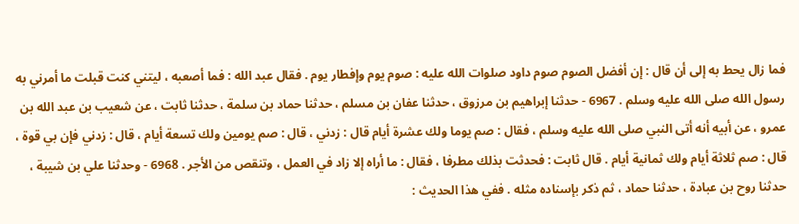فما زال يحط به إلى أن قال : إن أفضل الصوم صوم داود صلوات الله عليه : صوم يوم وإفطار يوم . فقال عبد الله : فما أصعبه ، ليتني كنت قبلت ما أمرني به رسول الله صلى الله عليه وسلم . 6967 - حدثنا إبراهيم بن مرزوق ، حدثنا عفان بن مسلم ، حدثنا حماد بن سلمة ، حدثنا ثابت ، عن شعيب بن عبد الله بن عمرو ، عن أبيه أنه أتى النبي صلى الله عليه وسلم ، فقال : صم يوما ولك عشرة أيام قال : زدني ، قال : صم يومين ولك تسعة أيام ، قال : زدني فإن بي قوة ، قال : صم ثلاثة أيام ولك ثمانية أيام . قال ثابت : فحدثت بذلك مطرفا ، فقال : ما أراه إلا زاد في العمل ، وتنقص من الأجر . 6968 - وحدثنا علي بن شيبة ، حدثنا روح بن عبادة ، حدثنا حماد ، ثم ذكر بإسناده مثله . ففي هذا الحديث :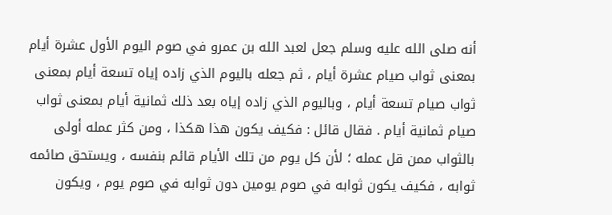أنه صلى الله عليه وسلم جعل لعبد الله بن عمرو في صوم اليوم الأول عشرة أيام بمعنى ثواب صيام عشرة أيام ، ثم جعله باليوم الذي زاده إياه تسعة أيام بمعنى ثواب صيام تسعة أيام ، وباليوم الذي زاده إياه بعد ذلك ثمانية أيام بمعنى ثواب صيام ثمانية أيام . فقال قائل : فكيف يكون هذا هكذا ، ومن كثر عمله أولى بالثواب ممن قل عمله ؛ لأن كل يوم من تلك الأيام قائم بنفسه ، ويستحق صائمه ثوابه ، فكيف يكون ثوابه في صوم يومين دون ثوابه في صوم يوم ، ويكون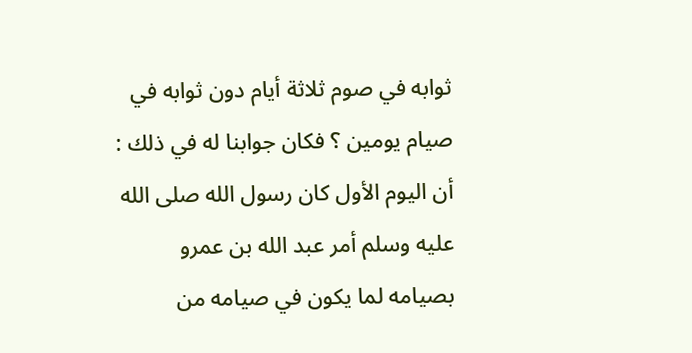ثوابه في صوم ثلاثة أيام دون ثوابه في صيام يومين ؟ فكان جوابنا له في ذلك : أن اليوم الأول كان رسول الله صلى الله عليه وسلم أمر عبد الله بن عمرو بصيامه لما يكون في صيامه من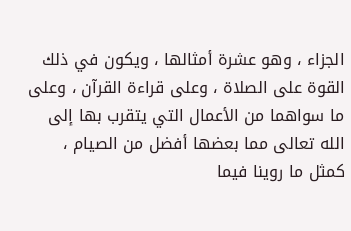الجزاء ، وهو عشرة أمثالها ، ويكون في ذلك القوة على الصلاة ، وعلى قراءة القرآن ، وعلى ما سواهما من الأعمال التي يتقرب بها إلى الله تعالى مما بعضها أفضل من الصيام ، كمثل ما روينا فيما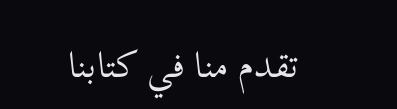تقدم منا في كتابنا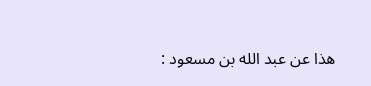هذا عن عبد الله بن مسعود :